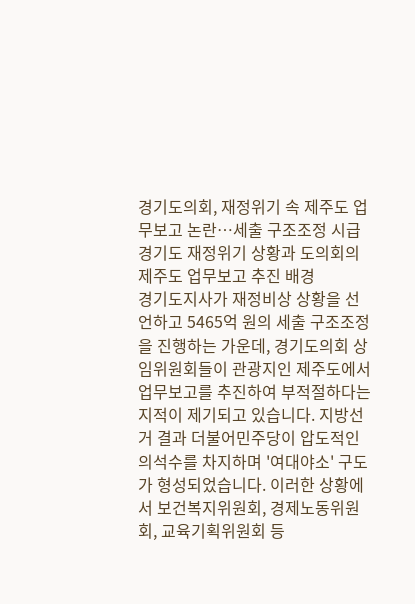경기도의회, 재정위기 속 제주도 업무보고 논란…세출 구조조정 시급
경기도 재정위기 상황과 도의회의 제주도 업무보고 추진 배경
경기도지사가 재정비상 상황을 선언하고 5465억 원의 세출 구조조정을 진행하는 가운데, 경기도의회 상임위원회들이 관광지인 제주도에서 업무보고를 추진하여 부적절하다는 지적이 제기되고 있습니다. 지방선거 결과 더불어민주당이 압도적인 의석수를 차지하며 '여대야소' 구도가 형성되었습니다. 이러한 상황에서 보건복지위원회, 경제노동위원회, 교육기획위원회 등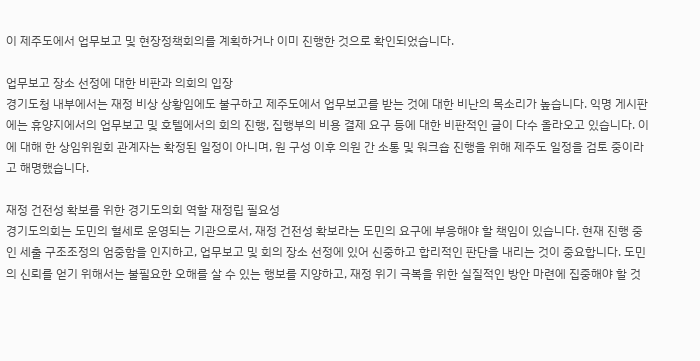이 제주도에서 업무보고 및 현장정책회의를 계획하거나 이미 진행한 것으로 확인되었습니다.

업무보고 장소 선정에 대한 비판과 의회의 입장
경기도청 내부에서는 재정 비상 상황임에도 불구하고 제주도에서 업무보고를 받는 것에 대한 비난의 목소리가 높습니다. 익명 게시판에는 휴양지에서의 업무보고 및 호텔에서의 회의 진행, 집행부의 비용 결제 요구 등에 대한 비판적인 글이 다수 올라오고 있습니다. 이에 대해 한 상임위원회 관계자는 확정된 일정이 아니며, 원 구성 이후 의원 간 소통 및 워크숍 진행을 위해 제주도 일정을 검토 중이라고 해명했습니다.

재정 건전성 확보를 위한 경기도의회 역할 재정립 필요성
경기도의회는 도민의 혈세로 운영되는 기관으로서, 재정 건전성 확보라는 도민의 요구에 부응해야 할 책임이 있습니다. 현재 진행 중인 세출 구조조정의 엄중함을 인지하고, 업무보고 및 회의 장소 선정에 있어 신중하고 합리적인 판단을 내리는 것이 중요합니다. 도민의 신뢰를 얻기 위해서는 불필요한 오해를 살 수 있는 행보를 지양하고, 재정 위기 극복을 위한 실질적인 방안 마련에 집중해야 할 것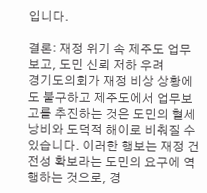입니다.

결론: 재정 위기 속 제주도 업무보고, 도민 신뢰 저하 우려
경기도의회가 재정 비상 상황에도 불구하고 제주도에서 업무보고를 추진하는 것은 도민의 혈세 낭비와 도덕적 해이로 비춰질 수 있습니다. 이러한 행보는 재정 건전성 확보라는 도민의 요구에 역행하는 것으로, 경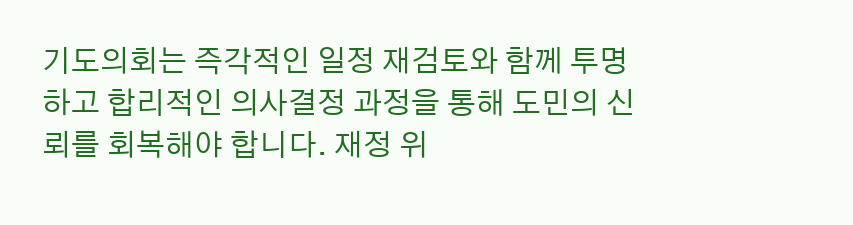기도의회는 즉각적인 일정 재검토와 함께 투명하고 합리적인 의사결정 과정을 통해 도민의 신뢰를 회복해야 합니다. 재정 위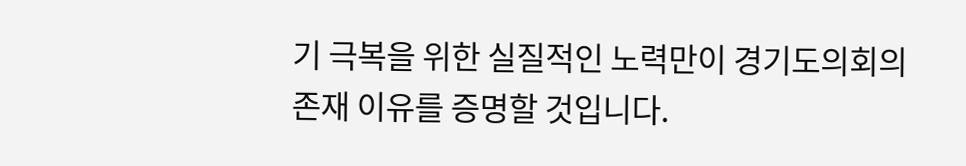기 극복을 위한 실질적인 노력만이 경기도의회의 존재 이유를 증명할 것입니다.